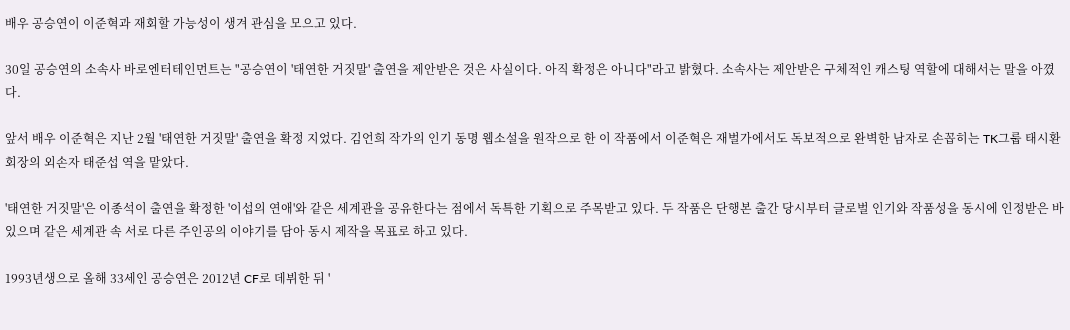배우 공승연이 이준혁과 재회할 가능성이 생겨 관심을 모으고 있다.

30일 공승연의 소속사 바로엔터테인먼트는 "공승연이 '태연한 거짓말' 출연을 제안받은 것은 사실이다. 아직 확정은 아니다"라고 밝혔다. 소속사는 제안받은 구체적인 캐스팅 역할에 대해서는 말을 아꼈다.

앞서 배우 이준혁은 지난 2월 '태연한 거짓말' 출연을 확정 지었다. 김언희 작가의 인기 동명 웹소설을 원작으로 한 이 작품에서 이준혁은 재벌가에서도 독보적으로 완벽한 남자로 손꼽히는 TK그룹 태시환 회장의 외손자 태준섭 역을 맡았다.

'태연한 거짓말'은 이종석이 출연을 확정한 '이섭의 연애'와 같은 세계관을 공유한다는 점에서 독특한 기획으로 주목받고 있다. 두 작품은 단행본 출간 당시부터 글로벌 인기와 작품성을 동시에 인정받은 바 있으며 같은 세계관 속 서로 다른 주인공의 이야기를 담아 동시 제작을 목표로 하고 있다.

1993년생으로 올해 33세인 공승연은 2012년 CF로 데뷔한 뒤 '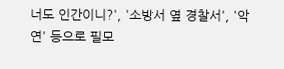너도 인간이니?', '소방서 옆 경찰서', '악연' 등으로 필모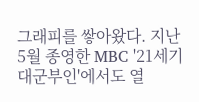그래피를 쌓아왔다. 지난 5월 종영한 MBC '21세기 대군부인'에서도 열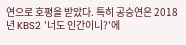연으로 호평을 받았다. 특히 공승연은 2018년 KBS2 '너도 인간이니?'에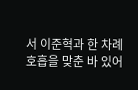서 이준혁과 한 차례 호흡을 맞춘 바 있어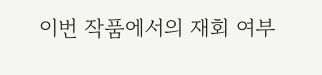이번 작품에서의 재회 여부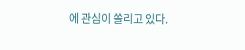에 관심이 쏠리고 있다.